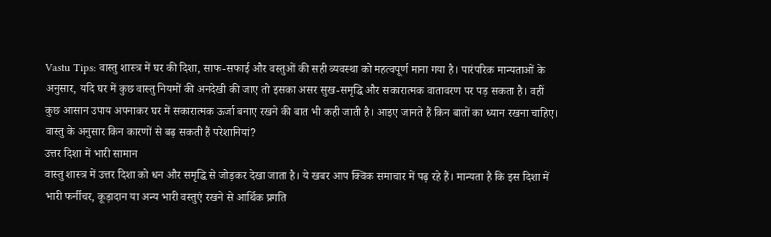Vastu Tips: वास्तु शास्त्र में घर की दिशा, साफ-सफाई और वस्तुओं की सही व्यवस्था को महत्वपूर्ण माना गया है। पारंपरिक मान्यताओं के अनुसार, यदि घर में कुछ वास्तु नियमों की अनदेखी की जाए तो इसका असर सुख-समृद्धि और सकारात्मक वातावरण पर पड़ सकता है। वहीं कुछ आसान उपाय अपनाकर घर में सकारात्मक ऊर्जा बनाए रखने की बात भी कही जाती है। आइए जानते हैं किन बातों का ध्यान रखना चाहिए।
वास्तु के अनुसार किन कारणों से बढ़ सकती हैं परेशानियां?
उत्तर दिशा में भारी सामान
वास्तु शास्त्र में उत्तर दिशा को धन और समृद्धि से जोड़कर देखा जाता है। ये खबर आप क्विक समाचार में पढ़ रहे हैं। मान्यता है कि इस दिशा में भारी फर्नीचर, कूड़ादान या अन्य भारी वस्तुएं रखने से आर्थिक प्रगति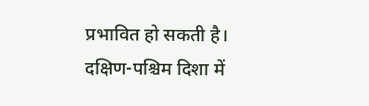प्रभावित हो सकती है।
दक्षिण-पश्चिम दिशा में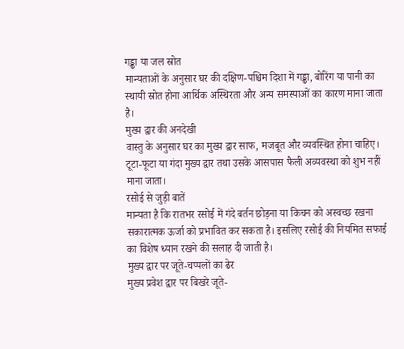गड्ढा या जल स्रोत
मान्यताओं के अनुसार घर की दक्षिण-पश्चिम दिशा में गड्ढा, बोरिंग या पानी का स्थायी स्रोत होना आर्थिक अस्थिरता और अन्य समस्याओं का कारण माना जाता है।
मुख्य द्वार की अनदेखी
वास्तु के अनुसार घर का मुख्य द्वार साफ, मजबूत और व्यवस्थित होना चाहिए। टूटा-फूटा या गंदा मुख्य द्वार तथा उसके आसपास फैली अव्यवस्था को शुभ नहीं माना जाता।
रसोई से जुड़ी बातें
मान्यता है कि रातभर रसोई में गंदे बर्तन छोड़ना या किचन को अस्वच्छ रखना सकारात्मक ऊर्जा को प्रभावित कर सकता है। इसलिए रसोई की नियमित सफाई का विशेष ध्यान रखने की सलाह दी जाती है।
मुख्य द्वार पर जूते-चप्पलों का ढेर
मुख्य प्रवेश द्वार पर बिखरे जूते-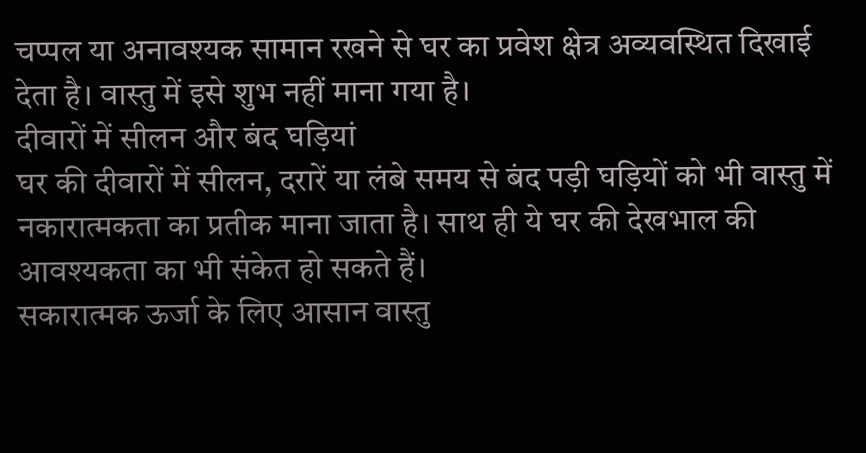चप्पल या अनावश्यक सामान रखने से घर का प्रवेश क्षेत्र अव्यवस्थित दिखाई देता है। वास्तु में इसे शुभ नहीं माना गया है।
दीवारों में सीलन और बंद घड़ियां
घर की दीवारों में सीलन, दरारें या लंबे समय से बंद पड़ी घड़ियों को भी वास्तु में नकारात्मकता का प्रतीक माना जाता है। साथ ही ये घर की देखभाल की आवश्यकता का भी संकेत हो सकते हैं।
सकारात्मक ऊर्जा के लिए आसान वास्तु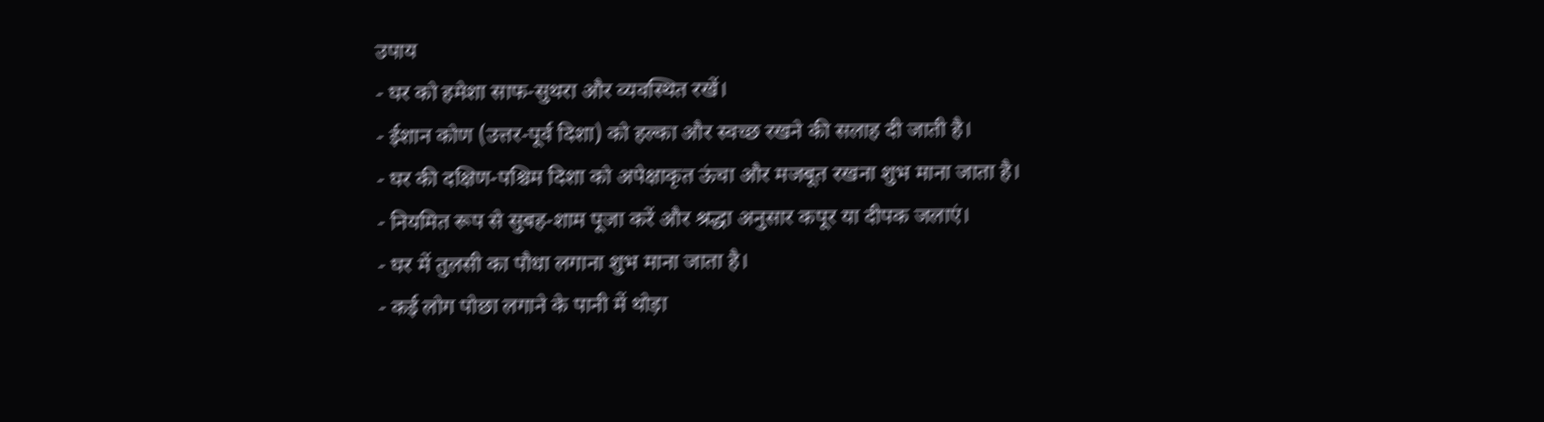उपाय
- घर को हमेशा साफ-सुथरा और व्यवस्थित रखें।
- ईशान कोण (उत्तर-पूर्व दिशा) को हल्का और स्वच्छ रखने की सलाह दी जाती है।
- घर की दक्षिण-पश्चिम दिशा को अपेक्षाकृत ऊंचा और मजबूत रखना शुभ माना जाता है।
- नियमित रूप से सुबह-शाम पूजा करें और श्रद्धा अनुसार कपूर या दीपक जलाएं।
- घर में तुलसी का पौधा लगाना शुभ माना जाता है।
- कई लोग पोछा लगाने के पानी में थोड़ा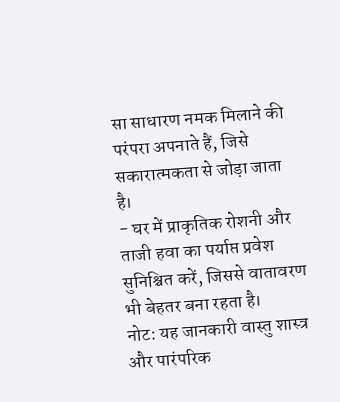सा साधारण नमक मिलाने की परंपरा अपनाते हैं, जिसे सकारात्मकता से जोड़ा जाता है।
- घर में प्राकृतिक रोशनी और ताजी हवा का पर्याप्त प्रवेश सुनिश्चित करें, जिससे वातावरण भी बेहतर बना रहता है।
नोट: यह जानकारी वास्तु शास्त्र और पारंपरिक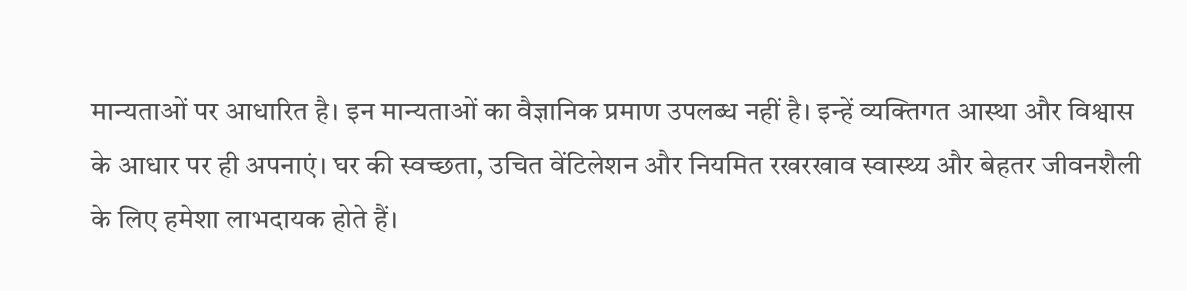मान्यताओं पर आधारित है। इन मान्यताओं का वैज्ञानिक प्रमाण उपलब्ध नहीं है। इन्हें व्यक्तिगत आस्था और विश्वास के आधार पर ही अपनाएं। घर की स्वच्छता, उचित वेंटिलेशन और नियमित रखरखाव स्वास्थ्य और बेहतर जीवनशैली के लिए हमेशा लाभदायक होते हैं।